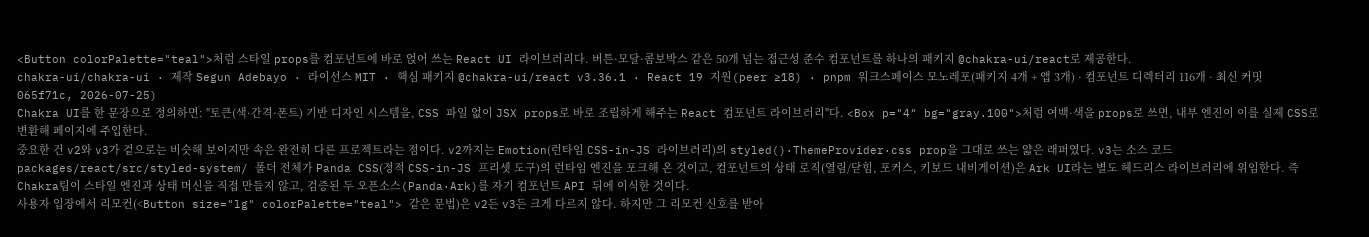<Button colorPalette="teal">처럼 스타일 props를 컴포넌트에 바로 얹어 쓰는 React UI 라이브러리다. 버튼·모달·콤보박스 같은 50개 넘는 접근성 준수 컴포넌트를 하나의 패키지 @chakra-ui/react로 제공한다.
chakra-ui/chakra-ui · 제작 Segun Adebayo · 라이선스 MIT · 핵심 패키지 @chakra-ui/react v3.36.1 · React 19 지원(peer ≥18) · pnpm 워크스페이스 모노레포(패키지 4개 + 앱 3개) · 컴포넌트 디렉터리 116개 · 최신 커밋 065f71c, 2026-07-25)
Chakra UI를 한 문장으로 정의하면: "토큰(색·간격·폰트) 기반 디자인 시스템을, CSS 파일 없이 JSX props로 바로 조립하게 해주는 React 컴포넌트 라이브러리"다. <Box p="4" bg="gray.100">처럼 여백·색을 props로 쓰면, 내부 엔진이 이를 실제 CSS로 변환해 페이지에 주입한다.
중요한 건 v2와 v3가 겉으로는 비슷해 보이지만 속은 완전히 다른 프로젝트라는 점이다. v2까지는 Emotion(런타임 CSS-in-JS 라이브러리)의 styled()·ThemeProvider·css prop을 그대로 쓰는 얇은 래퍼였다. v3는 소스 코드 packages/react/src/styled-system/ 폴더 전체가 Panda CSS(정적 CSS-in-JS 프리셋 도구)의 런타임 엔진을 포크해 온 것이고, 컴포넌트의 상태 로직(열림/닫힘, 포커스, 키보드 내비게이션)은 Ark UI라는 별도 헤드리스 라이브러리에 위임한다. 즉 Chakra팀이 스타일 엔진과 상태 머신을 직접 만들지 않고, 검증된 두 오픈소스(Panda·Ark)를 자기 컴포넌트 API 뒤에 이식한 것이다.
사용자 입장에서 리모컨(<Button size="lg" colorPalette="teal"> 같은 문법)은 v2든 v3든 크게 다르지 않다. 하지만 그 리모컨 신호를 받아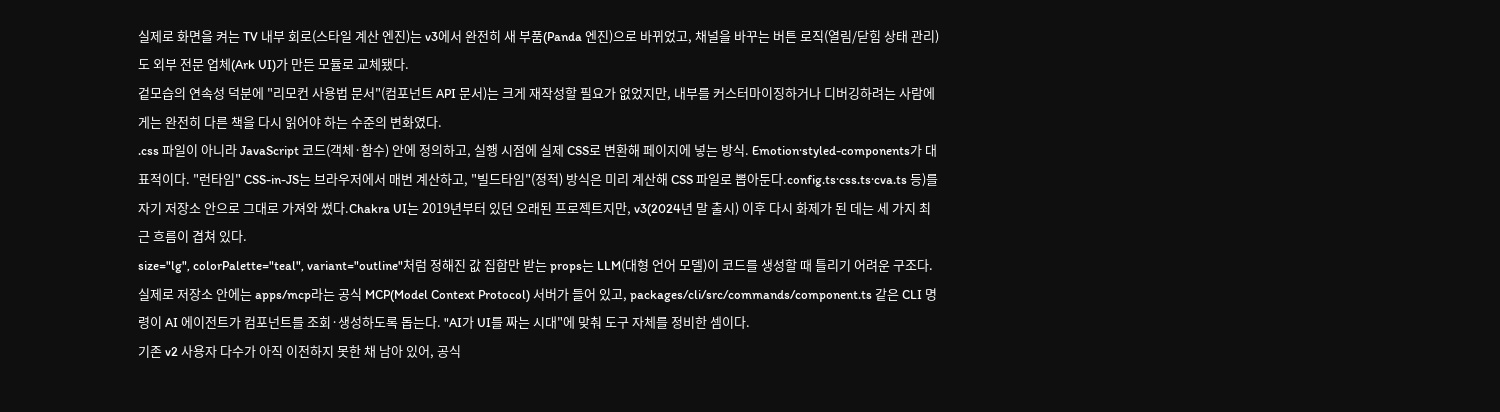실제로 화면을 켜는 TV 내부 회로(스타일 계산 엔진)는 v3에서 완전히 새 부품(Panda 엔진)으로 바뀌었고, 채널을 바꾸는 버튼 로직(열림/닫힘 상태 관리)도 외부 전문 업체(Ark UI)가 만든 모듈로 교체됐다.
겉모습의 연속성 덕분에 "리모컨 사용법 문서"(컴포넌트 API 문서)는 크게 재작성할 필요가 없었지만, 내부를 커스터마이징하거나 디버깅하려는 사람에게는 완전히 다른 책을 다시 읽어야 하는 수준의 변화였다.
.css 파일이 아니라 JavaScript 코드(객체·함수) 안에 정의하고, 실행 시점에 실제 CSS로 변환해 페이지에 넣는 방식. Emotion·styled-components가 대표적이다. "런타임" CSS-in-JS는 브라우저에서 매번 계산하고, "빌드타임"(정적) 방식은 미리 계산해 CSS 파일로 뽑아둔다.config.ts·css.ts·cva.ts 등)를 자기 저장소 안으로 그대로 가져와 썼다.Chakra UI는 2019년부터 있던 오래된 프로젝트지만, v3(2024년 말 출시) 이후 다시 화제가 된 데는 세 가지 최근 흐름이 겹쳐 있다.
size="lg", colorPalette="teal", variant="outline"처럼 정해진 값 집합만 받는 props는 LLM(대형 언어 모델)이 코드를 생성할 때 틀리기 어려운 구조다. 실제로 저장소 안에는 apps/mcp라는 공식 MCP(Model Context Protocol) 서버가 들어 있고, packages/cli/src/commands/component.ts 같은 CLI 명령이 AI 에이전트가 컴포넌트를 조회·생성하도록 돕는다. "AI가 UI를 짜는 시대"에 맞춰 도구 자체를 정비한 셈이다.
기존 v2 사용자 다수가 아직 이전하지 못한 채 남아 있어, 공식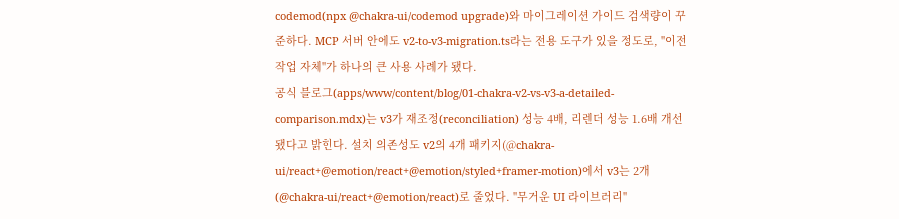codemod(npx @chakra-ui/codemod upgrade)와 마이그레이션 가이드 검색량이 꾸준하다. MCP 서버 안에도 v2-to-v3-migration.ts라는 전용 도구가 있을 정도로, "이전 작업 자체"가 하나의 큰 사용 사례가 됐다.
공식 블로그(apps/www/content/blog/01-chakra-v2-vs-v3-a-detailed-comparison.mdx)는 v3가 재조정(reconciliation) 성능 4배, 리렌더 성능 1.6배 개선됐다고 밝힌다. 설치 의존성도 v2의 4개 패키지(@chakra-ui/react+@emotion/react+@emotion/styled+framer-motion)에서 v3는 2개(@chakra-ui/react+@emotion/react)로 줄었다. "무거운 UI 라이브러리"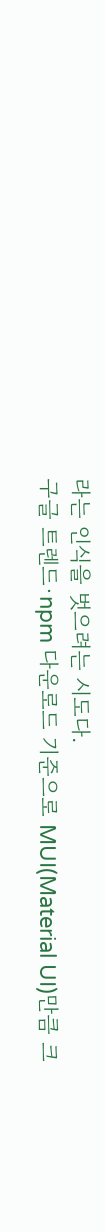라는 인식을 벗으려는 시도다.
구글 트렌드·npm 다운로드 기준으로 MUI(Material UI)만큼 크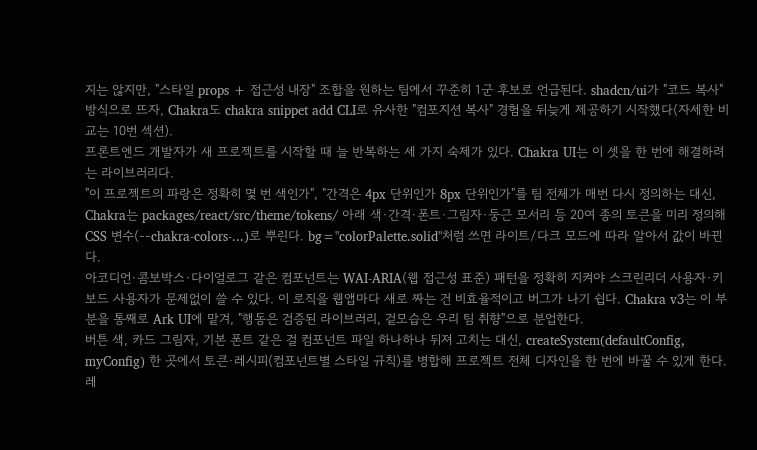지는 않지만, "스타일 props + 접근성 내장" 조합을 원하는 팀에서 꾸준히 1군 후보로 언급된다. shadcn/ui가 "코드 복사" 방식으로 뜨자, Chakra도 chakra snippet add CLI로 유사한 "컴포지션 복사" 경험을 뒤늦게 제공하기 시작했다(자세한 비교는 10번 섹션).
프론트엔드 개발자가 새 프로젝트를 시작할 때 늘 반복하는 세 가지 숙제가 있다. Chakra UI는 이 셋을 한 번에 해결하려는 라이브러리다.
"이 프로젝트의 파랑은 정확히 몇 번 색인가", "간격은 4px 단위인가 8px 단위인가"를 팀 전체가 매번 다시 정의하는 대신, Chakra는 packages/react/src/theme/tokens/ 아래 색·간격·폰트·그림자·둥근 모서리 등 20여 종의 토큰을 미리 정의해 CSS 변수(--chakra-colors-...)로 뿌린다. bg="colorPalette.solid"처럼 쓰면 라이트/다크 모드에 따라 알아서 값이 바뀐다.
아코디언·콤보박스·다이얼로그 같은 컴포넌트는 WAI-ARIA(웹 접근성 표준) 패턴을 정확히 지켜야 스크린리더 사용자·키보드 사용자가 문제없이 쓸 수 있다. 이 로직을 웹앱마다 새로 짜는 건 비효율적이고 버그가 나기 쉽다. Chakra v3는 이 부분을 통째로 Ark UI에 맡겨, "행동은 검증된 라이브러리, 겉모습은 우리 팀 취향"으로 분업한다.
버튼 색, 카드 그림자, 기본 폰트 같은 걸 컴포넌트 파일 하나하나 뒤져 고치는 대신, createSystem(defaultConfig, myConfig) 한 곳에서 토큰·레시피(컴포넌트별 스타일 규칙)를 병합해 프로젝트 전체 디자인을 한 번에 바꿀 수 있게 한다.
레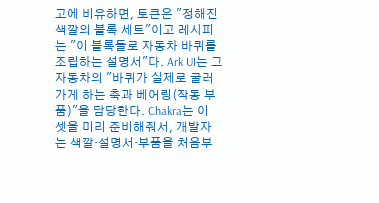고에 비유하면, 토큰은 "정해진 색깔의 블록 세트"이고 레시피는 "이 블록들로 자동차 바퀴를 조립하는 설명서"다. Ark UI는 그 자동차의 "바퀴가 실제로 굴러가게 하는 축과 베어링(작동 부품)"을 담당한다. Chakra는 이 셋을 미리 준비해줘서, 개발자는 색깔·설명서·부품을 처음부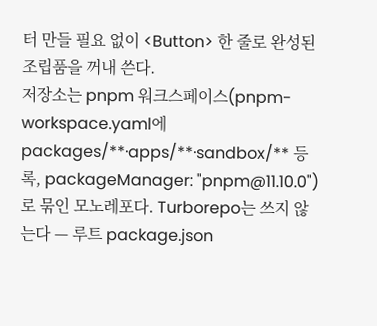터 만들 필요 없이 <Button> 한 줄로 완성된 조립품을 꺼내 쓴다.
저장소는 pnpm 워크스페이스(pnpm-workspace.yaml에 packages/**·apps/**·sandbox/** 등록, packageManager: "pnpm@11.10.0")로 묶인 모노레포다. Turborepo는 쓰지 않는다 — 루트 package.json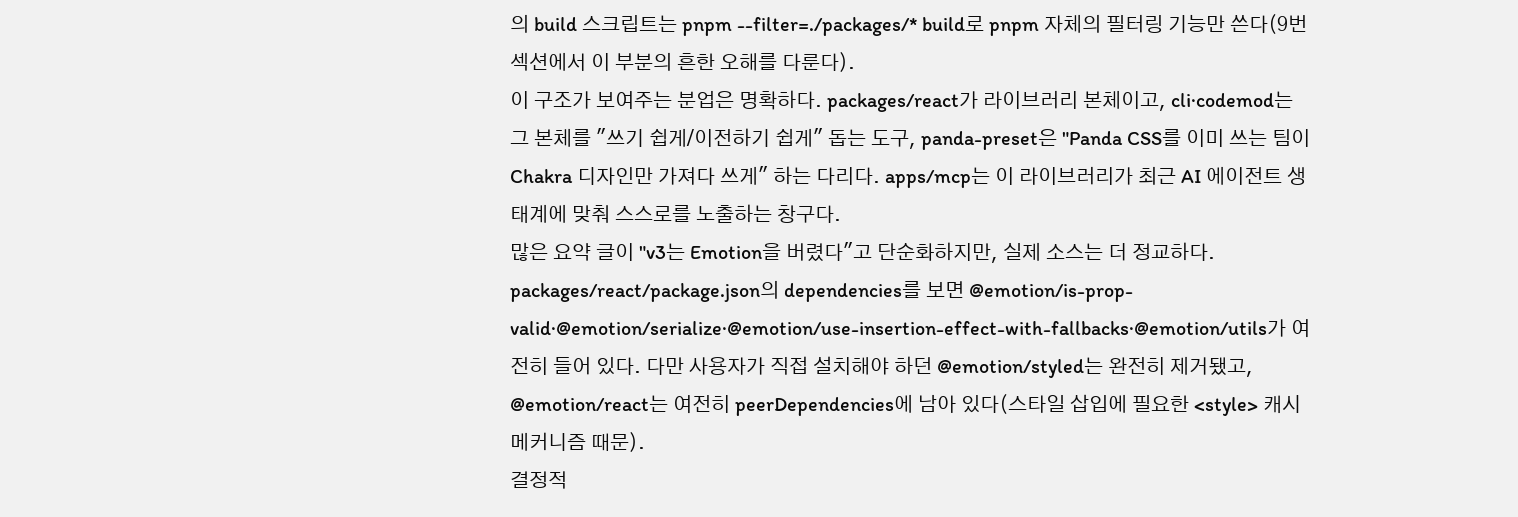의 build 스크립트는 pnpm --filter=./packages/* build로 pnpm 자체의 필터링 기능만 쓴다(9번 섹션에서 이 부분의 흔한 오해를 다룬다).
이 구조가 보여주는 분업은 명확하다. packages/react가 라이브러리 본체이고, cli·codemod는 그 본체를 "쓰기 쉽게/이전하기 쉽게" 돕는 도구, panda-preset은 "Panda CSS를 이미 쓰는 팀이 Chakra 디자인만 가져다 쓰게" 하는 다리다. apps/mcp는 이 라이브러리가 최근 AI 에이전트 생태계에 맞춰 스스로를 노출하는 창구다.
많은 요약 글이 "v3는 Emotion을 버렸다"고 단순화하지만, 실제 소스는 더 정교하다. packages/react/package.json의 dependencies를 보면 @emotion/is-prop-valid·@emotion/serialize·@emotion/use-insertion-effect-with-fallbacks·@emotion/utils가 여전히 들어 있다. 다만 사용자가 직접 설치해야 하던 @emotion/styled는 완전히 제거됐고, @emotion/react는 여전히 peerDependencies에 남아 있다(스타일 삽입에 필요한 <style> 캐시 메커니즘 때문).
결정적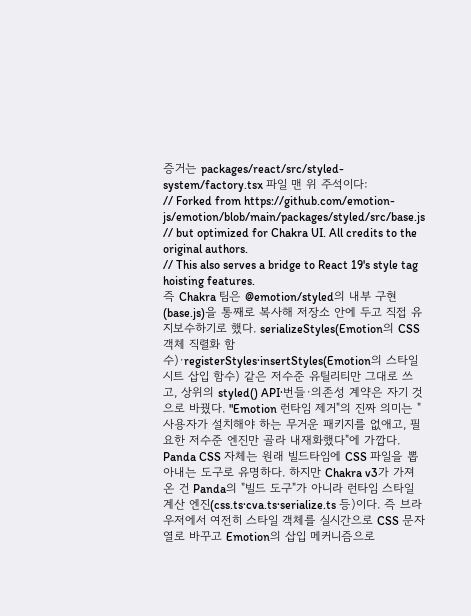증거는 packages/react/src/styled-system/factory.tsx 파일 맨 위 주석이다:
// Forked from https://github.com/emotion-js/emotion/blob/main/packages/styled/src/base.js
// but optimized for Chakra UI. All credits to the original authors.
// This also serves a bridge to React 19's style tag hoisting features.
즉 Chakra 팀은 @emotion/styled의 내부 구현(base.js)을 통째로 복사해 저장소 안에 두고 직접 유지보수하기로 했다. serializeStyles(Emotion의 CSS 객체 직렬화 함수)·registerStyles·insertStyles(Emotion의 스타일시트 삽입 함수) 같은 저수준 유틸리티만 그대로 쓰고, 상위의 styled() API·번들·의존성 계약은 자기 것으로 바꿨다. "Emotion 런타임 제거"의 진짜 의미는 "사용자가 설치해야 하는 무거운 패키지를 없애고, 필요한 저수준 엔진만 골라 내재화했다"에 가깝다.
Panda CSS 자체는 원래 빌드타임에 CSS 파일을 뽑아내는 도구로 유명하다. 하지만 Chakra v3가 가져온 건 Panda의 "빌드 도구"가 아니라 런타임 스타일 계산 엔진(css.ts·cva.ts·serialize.ts 등)이다. 즉 브라우저에서 여전히 스타일 객체를 실시간으로 CSS 문자열로 바꾸고 Emotion의 삽입 메커니즘으로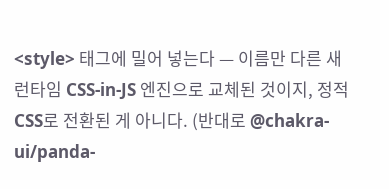<style> 태그에 밀어 넣는다 — 이름만 다른 새 런타임 CSS-in-JS 엔진으로 교체된 것이지, 정적 CSS로 전환된 게 아니다. (반대로 @chakra-ui/panda-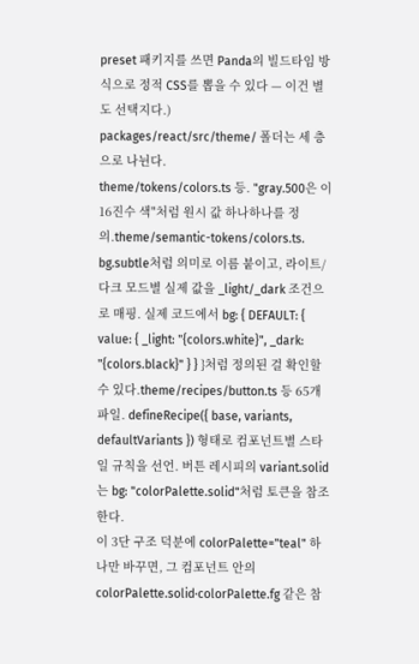preset 패키지를 쓰면 Panda의 빌드타임 방식으로 정적 CSS를 뽑을 수 있다 — 이건 별도 선택지다.)
packages/react/src/theme/ 폴더는 세 층으로 나뉜다.
theme/tokens/colors.ts 등. "gray.500은 이 16진수 색"처럼 원시 값 하나하나를 정의.theme/semantic-tokens/colors.ts. bg.subtle처럼 의미로 이름 붙이고, 라이트/다크 모드별 실제 값을 _light/_dark 조건으로 매핑. 실제 코드에서 bg: { DEFAULT: { value: { _light: "{colors.white}", _dark: "{colors.black}" } } }처럼 정의된 걸 확인할 수 있다.theme/recipes/button.ts 등 65개 파일. defineRecipe({ base, variants, defaultVariants }) 형태로 컴포넌트별 스타일 규칙을 선언. 버튼 레시피의 variant.solid는 bg: "colorPalette.solid"처럼 토큰을 참조한다.
이 3단 구조 덕분에 colorPalette="teal" 하나만 바꾸면, 그 컴포넌트 안의 colorPalette.solid·colorPalette.fg 같은 참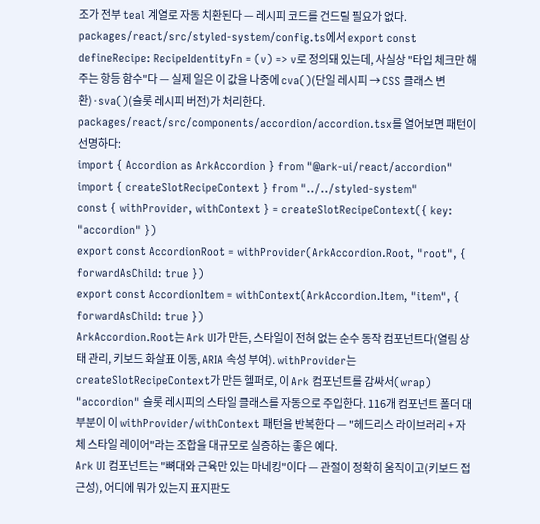조가 전부 teal 계열로 자동 치환된다 — 레시피 코드를 건드릴 필요가 없다.
packages/react/src/styled-system/config.ts에서 export const defineRecipe: RecipeIdentityFn = (v) => v로 정의돼 있는데, 사실상 "타입 체크만 해주는 항등 함수"다 — 실제 일은 이 값을 나중에 cva()(단일 레시피 → CSS 클래스 변환)·sva()(슬롯 레시피 버전)가 처리한다.
packages/react/src/components/accordion/accordion.tsx를 열어보면 패턴이 선명하다:
import { Accordion as ArkAccordion } from "@ark-ui/react/accordion"
import { createSlotRecipeContext } from "../../styled-system"
const { withProvider, withContext } = createSlotRecipeContext({ key: "accordion" })
export const AccordionRoot = withProvider(ArkAccordion.Root, "root", { forwardAsChild: true })
export const AccordionItem = withContext(ArkAccordion.Item, "item", { forwardAsChild: true })
ArkAccordion.Root는 Ark UI가 만든, 스타일이 전혀 없는 순수 동작 컴포넌트다(열림 상태 관리, 키보드 화살표 이동, ARIA 속성 부여). withProvider는 createSlotRecipeContext가 만든 헬퍼로, 이 Ark 컴포넌트를 감싸서(wrap) "accordion" 슬롯 레시피의 스타일 클래스를 자동으로 주입한다. 116개 컴포넌트 폴더 대부분이 이 withProvider/withContext 패턴을 반복한다 — "헤드리스 라이브러리 + 자체 스타일 레이어"라는 조합을 대규모로 실증하는 좋은 예다.
Ark UI 컴포넌트는 "뼈대와 근육만 있는 마네킹"이다 — 관절이 정확히 움직이고(키보드 접근성), 어디에 뭐가 있는지 표지판도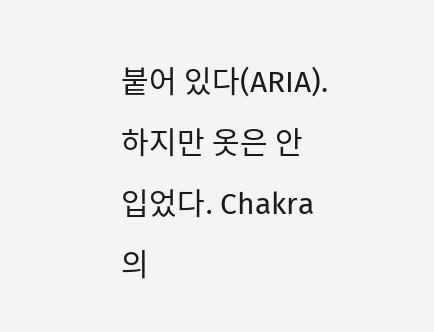붙어 있다(ARIA). 하지만 옷은 안 입었다. Chakra의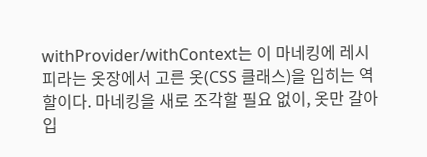withProvider/withContext는 이 마네킹에 레시피라는 옷장에서 고른 옷(CSS 클래스)을 입히는 역할이다. 마네킹을 새로 조각할 필요 없이, 옷만 갈아입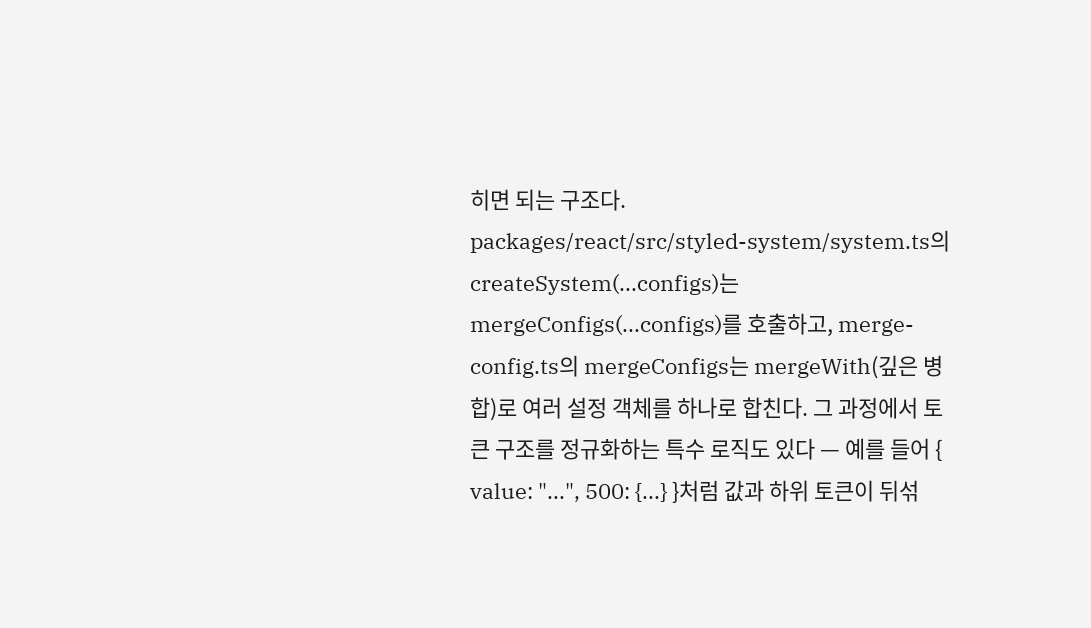히면 되는 구조다.
packages/react/src/styled-system/system.ts의 createSystem(...configs)는 mergeConfigs(...configs)를 호출하고, merge-config.ts의 mergeConfigs는 mergeWith(깊은 병합)로 여러 설정 객체를 하나로 합친다. 그 과정에서 토큰 구조를 정규화하는 특수 로직도 있다 — 예를 들어 { value: "...", 500: {...} }처럼 값과 하위 토큰이 뒤섞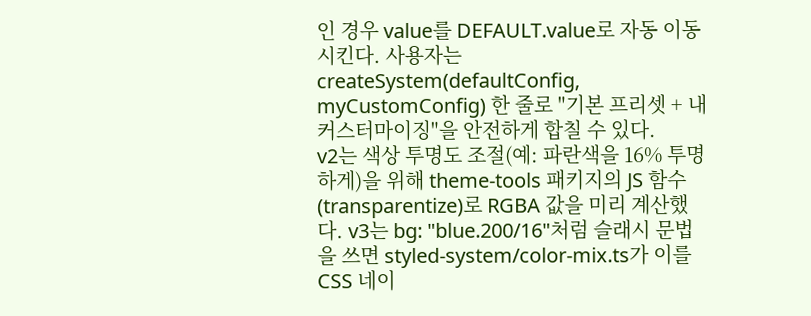인 경우 value를 DEFAULT.value로 자동 이동시킨다. 사용자는 createSystem(defaultConfig, myCustomConfig) 한 줄로 "기본 프리셋 + 내 커스터마이징"을 안전하게 합칠 수 있다.
v2는 색상 투명도 조절(예: 파란색을 16% 투명하게)을 위해 theme-tools 패키지의 JS 함수(transparentize)로 RGBA 값을 미리 계산했다. v3는 bg: "blue.200/16"처럼 슬래시 문법을 쓰면 styled-system/color-mix.ts가 이를 CSS 네이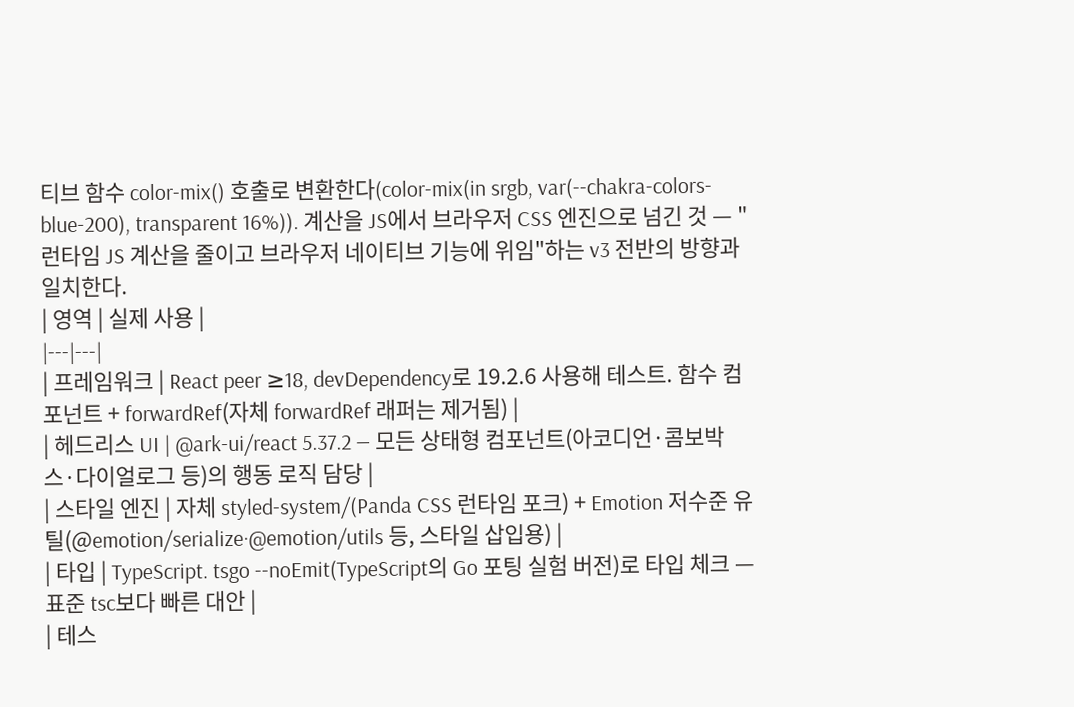티브 함수 color-mix() 호출로 변환한다(color-mix(in srgb, var(--chakra-colors-blue-200), transparent 16%)). 계산을 JS에서 브라우저 CSS 엔진으로 넘긴 것 — "런타임 JS 계산을 줄이고 브라우저 네이티브 기능에 위임"하는 v3 전반의 방향과 일치한다.
| 영역 | 실제 사용 |
|---|---|
| 프레임워크 | React peer ≥18, devDependency로 19.2.6 사용해 테스트. 함수 컴포넌트 + forwardRef(자체 forwardRef 래퍼는 제거됨) |
| 헤드리스 UI | @ark-ui/react 5.37.2 — 모든 상태형 컴포넌트(아코디언·콤보박스·다이얼로그 등)의 행동 로직 담당 |
| 스타일 엔진 | 자체 styled-system/(Panda CSS 런타임 포크) + Emotion 저수준 유틸(@emotion/serialize·@emotion/utils 등, 스타일 삽입용) |
| 타입 | TypeScript. tsgo --noEmit(TypeScript의 Go 포팅 실험 버전)로 타입 체크 — 표준 tsc보다 빠른 대안 |
| 테스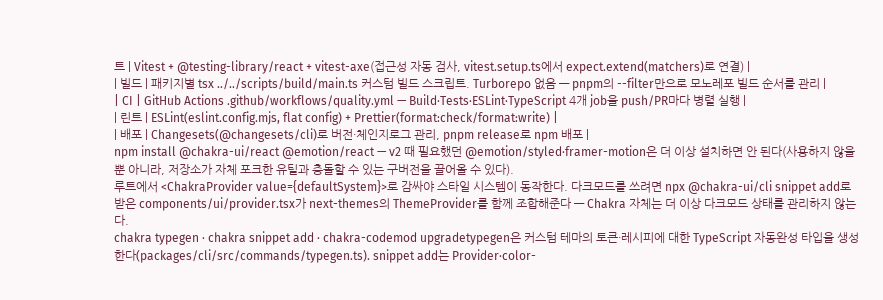트 | Vitest + @testing-library/react + vitest-axe(접근성 자동 검사, vitest.setup.ts에서 expect.extend(matchers)로 연결) |
| 빌드 | 패키지별 tsx ../../scripts/build/main.ts 커스텀 빌드 스크립트. Turborepo 없음 — pnpm의 --filter만으로 모노레포 빌드 순서를 관리 |
| CI | GitHub Actions .github/workflows/quality.yml — Build·Tests·ESLint·TypeScript 4개 job을 push/PR마다 병렬 실행 |
| 린트 | ESLint(eslint.config.mjs, flat config) + Prettier(format:check/format:write) |
| 배포 | Changesets(@changesets/cli)로 버전·체인지로그 관리, pnpm release로 npm 배포 |
npm install @chakra-ui/react @emotion/react — v2 때 필요했던 @emotion/styled·framer-motion은 더 이상 설치하면 안 된다(사용하지 않을 뿐 아니라, 저장소가 자체 포크한 유틸과 충돌할 수 있는 구버전을 끌어올 수 있다).
루트에서 <ChakraProvider value={defaultSystem}>로 감싸야 스타일 시스템이 동작한다. 다크모드를 쓰려면 npx @chakra-ui/cli snippet add로 받은 components/ui/provider.tsx가 next-themes의 ThemeProvider를 함께 조합해준다 — Chakra 자체는 더 이상 다크모드 상태를 관리하지 않는다.
chakra typegen · chakra snippet add · chakra-codemod upgradetypegen은 커스텀 테마의 토큰·레시피에 대한 TypeScript 자동완성 타입을 생성한다(packages/cli/src/commands/typegen.ts). snippet add는 Provider·color-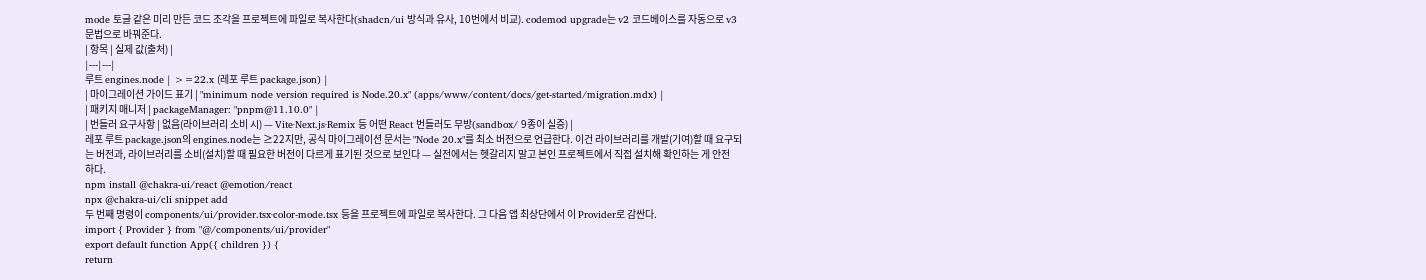mode 토글 같은 미리 만든 코드 조각을 프로젝트에 파일로 복사한다(shadcn/ui 방식과 유사, 10번에서 비교). codemod upgrade는 v2 코드베이스를 자동으로 v3 문법으로 바꿔준다.
| 항목 | 실제 값(출처) |
|---|---|
루트 engines.node | >=22.x (레포 루트 package.json) |
| 마이그레이션 가이드 표기 | "minimum node version required is Node.20.x" (apps/www/content/docs/get-started/migration.mdx) |
| 패키지 매니저 | packageManager: "pnpm@11.10.0" |
| 번들러 요구사항 | 없음(라이브러리 소비 시) — Vite·Next.js·Remix 등 어떤 React 번들러도 무방(sandbox/ 9종이 실증) |
레포 루트 package.json의 engines.node는 ≥22지만, 공식 마이그레이션 문서는 "Node 20.x"를 최소 버전으로 언급한다. 이건 라이브러리를 개발(기여)할 때 요구되는 버전과, 라이브러리를 소비(설치)할 때 필요한 버전이 다르게 표기된 것으로 보인다 — 실전에서는 헷갈리지 말고 본인 프로젝트에서 직접 설치해 확인하는 게 안전하다.
npm install @chakra-ui/react @emotion/react
npx @chakra-ui/cli snippet add
두 번째 명령이 components/ui/provider.tsx·color-mode.tsx 등을 프로젝트에 파일로 복사한다. 그 다음 앱 최상단에서 이 Provider로 감싼다.
import { Provider } from "@/components/ui/provider"
export default function App({ children }) {
return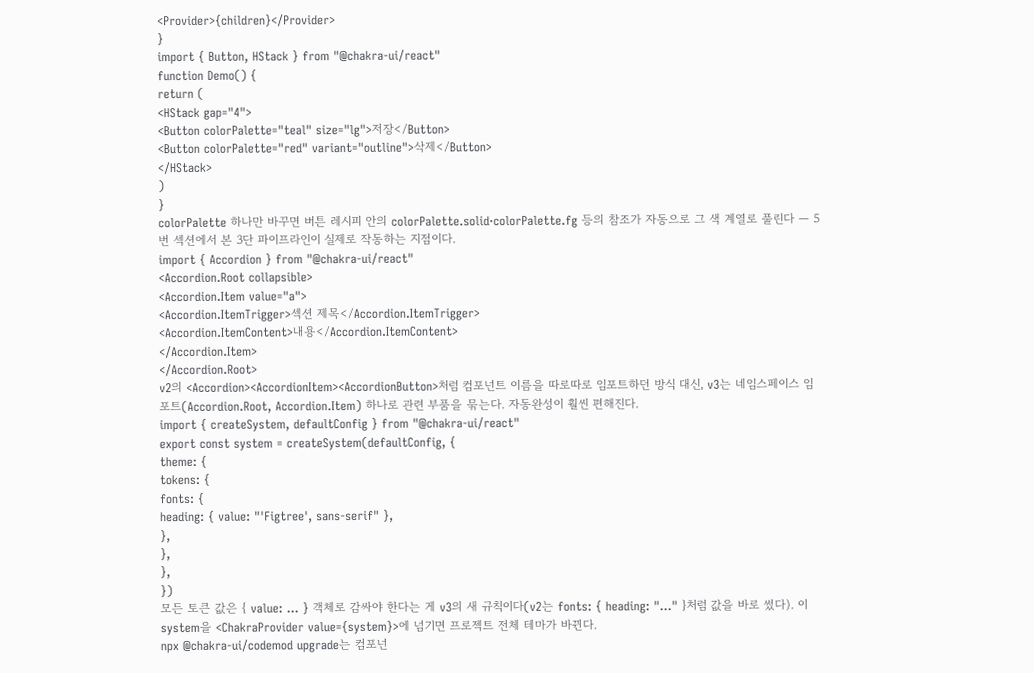<Provider>{children}</Provider>
}
import { Button, HStack } from "@chakra-ui/react"
function Demo() {
return (
<HStack gap="4">
<Button colorPalette="teal" size="lg">저장</Button>
<Button colorPalette="red" variant="outline">삭제</Button>
</HStack>
)
}
colorPalette 하나만 바꾸면 버튼 레시피 안의 colorPalette.solid·colorPalette.fg 등의 참조가 자동으로 그 색 계열로 풀린다 — 5번 섹션에서 본 3단 파이프라인이 실제로 작동하는 지점이다.
import { Accordion } from "@chakra-ui/react"
<Accordion.Root collapsible>
<Accordion.Item value="a">
<Accordion.ItemTrigger>섹션 제목</Accordion.ItemTrigger>
<Accordion.ItemContent>내용</Accordion.ItemContent>
</Accordion.Item>
</Accordion.Root>
v2의 <Accordion><AccordionItem><AccordionButton>처럼 컴포넌트 이름을 따로따로 임포트하던 방식 대신, v3는 네임스페이스 임포트(Accordion.Root, Accordion.Item) 하나로 관련 부품을 묶는다. 자동완성이 훨씬 편해진다.
import { createSystem, defaultConfig } from "@chakra-ui/react"
export const system = createSystem(defaultConfig, {
theme: {
tokens: {
fonts: {
heading: { value: "'Figtree', sans-serif" },
},
},
},
})
모든 토큰 값은 { value: ... } 객체로 감싸야 한다는 게 v3의 새 규칙이다(v2는 fonts: { heading: "..." }처럼 값을 바로 썼다). 이 system을 <ChakraProvider value={system}>에 넘기면 프로젝트 전체 테마가 바뀐다.
npx @chakra-ui/codemod upgrade는 컴포넌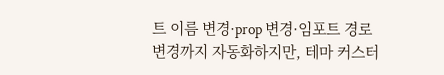트 이름 변경·prop 변경·임포트 경로 변경까지 자동화하지만, 테마 커스터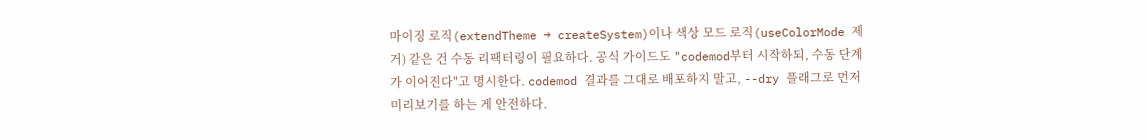마이징 로직(extendTheme → createSystem)이나 색상 모드 로직(useColorMode 제거) 같은 건 수동 리팩터링이 필요하다. 공식 가이드도 "codemod부터 시작하되, 수동 단계가 이어진다"고 명시한다. codemod 결과를 그대로 배포하지 말고, --dry 플래그로 먼저 미리보기를 하는 게 안전하다.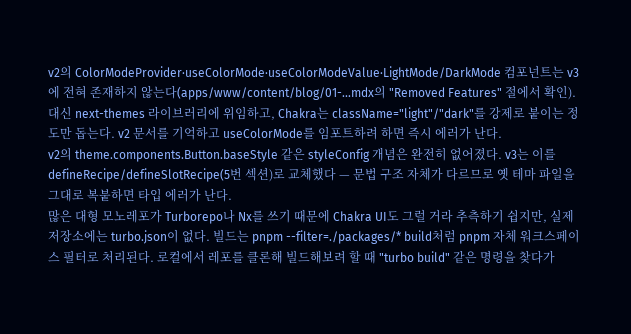v2의 ColorModeProvider·useColorMode·useColorModeValue·LightMode/DarkMode 컴포넌트는 v3에 전혀 존재하지 않는다(apps/www/content/blog/01-...mdx의 "Removed Features" 절에서 확인). 대신 next-themes 라이브러리에 위임하고, Chakra는 className="light"/"dark"를 강제로 붙이는 정도만 돕는다. v2 문서를 기억하고 useColorMode를 임포트하려 하면 즉시 에러가 난다.
v2의 theme.components.Button.baseStyle 같은 styleConfig 개념은 완전히 없어졌다. v3는 이를 defineRecipe/defineSlotRecipe(5번 섹션)로 교체했다 — 문법 구조 자체가 다르므로 옛 테마 파일을 그대로 복붙하면 타입 에러가 난다.
많은 대형 모노레포가 Turborepo나 Nx를 쓰기 때문에 Chakra UI도 그럴 거라 추측하기 쉽지만, 실제 저장소에는 turbo.json이 없다. 빌드는 pnpm --filter=./packages/* build처럼 pnpm 자체 워크스페이스 필터로 처리된다. 로컬에서 레포를 클론해 빌드해보려 할 때 "turbo build" 같은 명령을 찾다가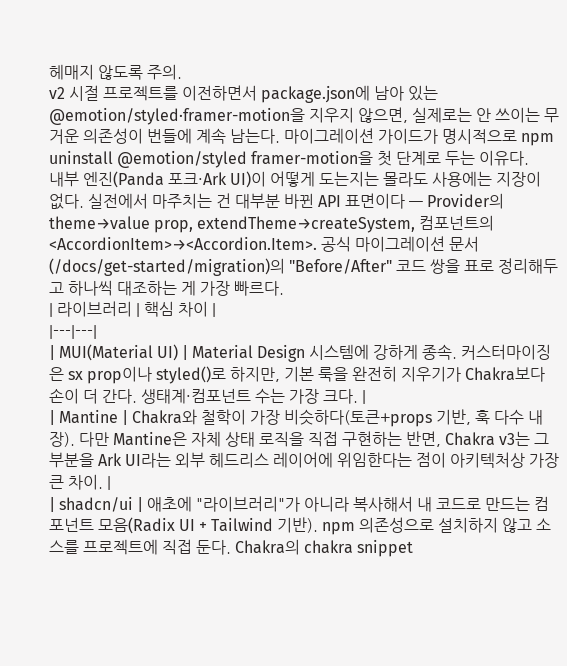헤매지 않도록 주의.
v2 시절 프로젝트를 이전하면서 package.json에 남아 있는 @emotion/styled·framer-motion을 지우지 않으면, 실제로는 안 쓰이는 무거운 의존성이 번들에 계속 남는다. 마이그레이션 가이드가 명시적으로 npm uninstall @emotion/styled framer-motion을 첫 단계로 두는 이유다.
내부 엔진(Panda 포크·Ark UI)이 어떻게 도는지는 몰라도 사용에는 지장이 없다. 실전에서 마주치는 건 대부분 바뀐 API 표면이다 — Provider의 theme→value prop, extendTheme→createSystem, 컴포넌트의 <AccordionItem>→<Accordion.Item>. 공식 마이그레이션 문서(/docs/get-started/migration)의 "Before/After" 코드 쌍을 표로 정리해두고 하나씩 대조하는 게 가장 빠르다.
| 라이브러리 | 핵심 차이 |
|---|---|
| MUI(Material UI) | Material Design 시스템에 강하게 종속. 커스터마이징은 sx prop이나 styled()로 하지만, 기본 룩을 완전히 지우기가 Chakra보다 손이 더 간다. 생태계·컴포넌트 수는 가장 크다. |
| Mantine | Chakra와 철학이 가장 비슷하다(토큰+props 기반, 훅 다수 내장). 다만 Mantine은 자체 상태 로직을 직접 구현하는 반면, Chakra v3는 그 부분을 Ark UI라는 외부 헤드리스 레이어에 위임한다는 점이 아키텍처상 가장 큰 차이. |
| shadcn/ui | 애초에 "라이브러리"가 아니라 복사해서 내 코드로 만드는 컴포넌트 모음(Radix UI + Tailwind 기반). npm 의존성으로 설치하지 않고 소스를 프로젝트에 직접 둔다. Chakra의 chakra snippet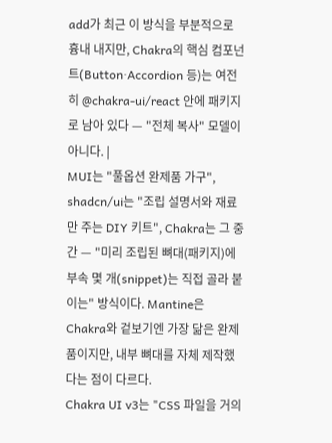add가 최근 이 방식을 부분적으로 흉내 내지만, Chakra의 핵심 컴포넌트(Button·Accordion 등)는 여전히 @chakra-ui/react 안에 패키지로 남아 있다 — "전체 복사" 모델이 아니다. |
MUI는 "풀옵션 완제품 가구", shadcn/ui는 "조립 설명서와 재료만 주는 DIY 키트", Chakra는 그 중간 — "미리 조립된 뼈대(패키지)에 부속 몇 개(snippet)는 직접 골라 붙이는" 방식이다. Mantine은 Chakra와 겉보기엔 가장 닮은 완제품이지만, 내부 뼈대를 자체 제작했다는 점이 다르다.
Chakra UI v3는 "CSS 파일을 거의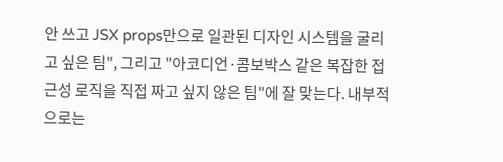안 쓰고 JSX props만으로 일관된 디자인 시스템을 굴리고 싶은 팀", 그리고 "아코디언·콤보박스 같은 복잡한 접근성 로직을 직접 짜고 싶지 않은 팀"에 잘 맞는다. 내부적으로는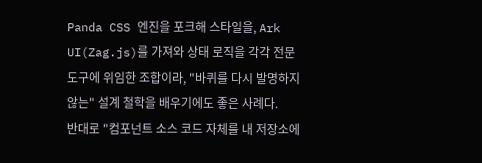Panda CSS 엔진을 포크해 스타일을, Ark UI(Zag.js)를 가져와 상태 로직을 각각 전문 도구에 위임한 조합이라, "바퀴를 다시 발명하지 않는" 설계 철학을 배우기에도 좋은 사례다.
반대로 "컴포넌트 소스 코드 자체를 내 저장소에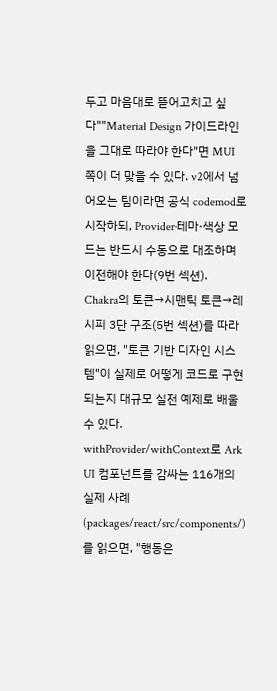두고 마음대로 뜯어고치고 싶다""Material Design 가이드라인을 그대로 따라야 한다"면 MUI 쪽이 더 맞을 수 있다. v2에서 넘어오는 팀이라면 공식 codemod로 시작하되, Provider·테마·색상 모드는 반드시 수동으로 대조하며 이전해야 한다(9번 섹션).
Chakra의 토큰→시맨틱 토큰→레시피 3단 구조(5번 섹션)를 따라 읽으면, "토큰 기반 디자인 시스템"이 실제로 어떻게 코드로 구현되는지 대규모 실전 예제로 배울 수 있다.
withProvider/withContext로 Ark UI 컴포넌트를 감싸는 116개의 실제 사례(packages/react/src/components/)를 읽으면, "행동은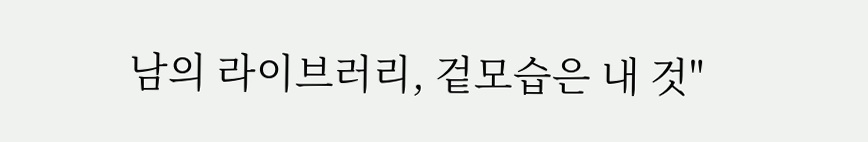남의 라이브러리, 겉모습은 내 것"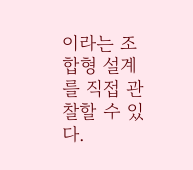이라는 조합형 설계를 직접 관찰할 수 있다.